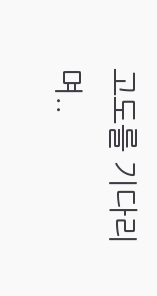고도를 기다리며..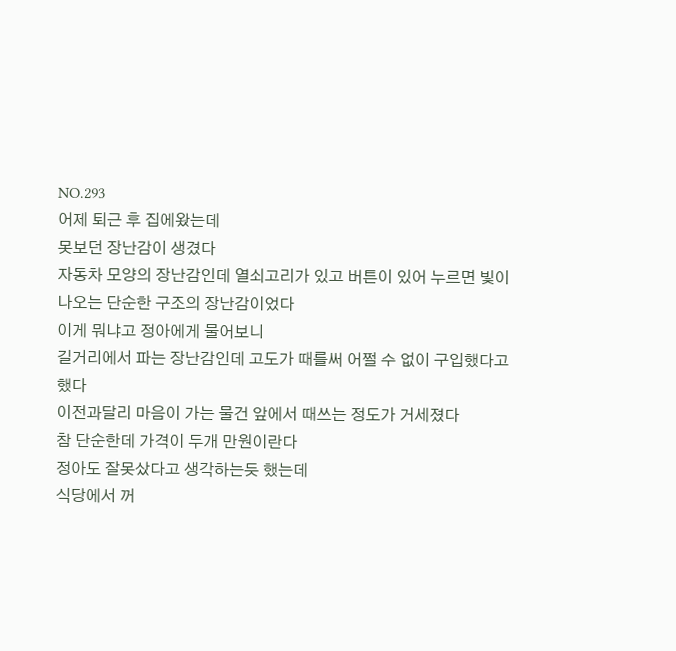NO.293
어제 퇴근 후 집에왔는데
못보던 장난감이 생겼다
자동차 모양의 장난감인데 열쇠고리가 있고 버튼이 있어 누르면 빛이 나오는 단순한 구조의 장난감이었다
이게 뭐냐고 정아에게 물어보니
길거리에서 파는 장난감인데 고도가 때를써 어쩔 수 없이 구입했다고 했다
이전과달리 마음이 가는 물건 앞에서 때쓰는 정도가 거세졌다
참 단순한데 가격이 두개 만원이란다
정아도 잘못샀다고 생각하는듯 했는데
식당에서 꺼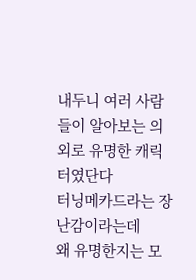내두니 여러 사람들이 알아보는 의외로 유명한 캐릭터였단다
터닝메카드라는 장난감이라는데
왜 유명한지는 모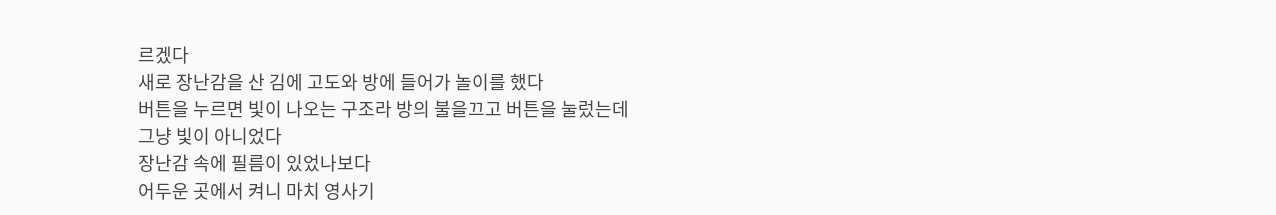르겠다
새로 장난감을 산 김에 고도와 방에 들어가 놀이를 했다
버튼을 누르면 빛이 나오는 구조라 방의 불을끄고 버튼을 눌렀는데
그냥 빛이 아니었다
장난감 속에 필름이 있었나보다
어두운 곳에서 켜니 마치 영사기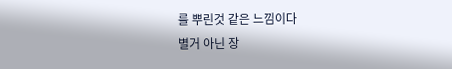를 뿌린것 같은 느낌이다
별거 아닌 장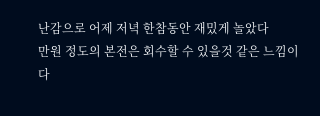난감으로 어제 저녁 한참동안 재밌게 놀았다
만원 정도의 본전은 회수할 수 있을것 같은 느낌이다